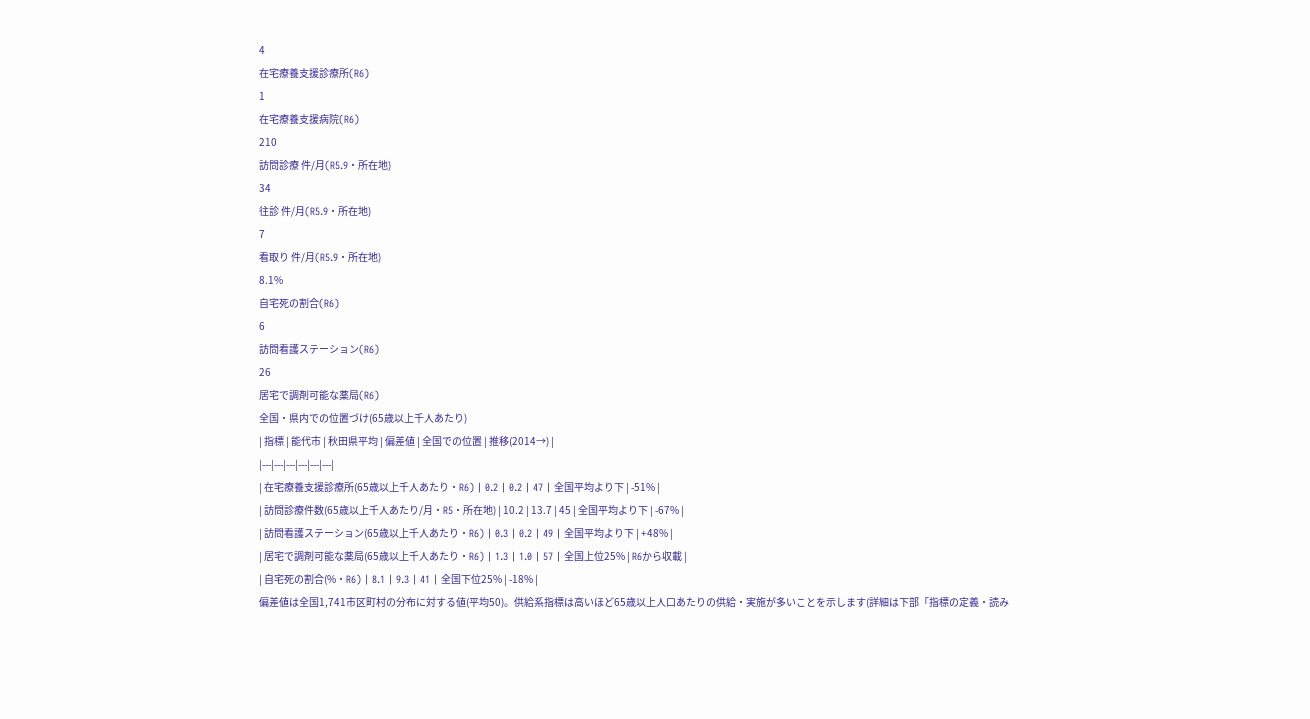4
在宅療養支援診療所(R6)
1
在宅療養支援病院(R6)
210
訪問診療 件/月(R5.9・所在地)
34
往診 件/月(R5.9・所在地)
7
看取り 件/月(R5.9・所在地)
8.1%
自宅死の割合(R6)
6
訪問看護ステーション(R6)
26
居宅で調剤可能な薬局(R6)
全国・県内での位置づけ(65歳以上千人あたり)
| 指標 | 能代市 | 秋田県平均 | 偏差値 | 全国での位置 | 推移(2014→) |
|---|---|---|---|---|---|
| 在宅療養支援診療所(65歳以上千人あたり・R6) | 0.2 | 0.2 | 47 | 全国平均より下 | -51% |
| 訪問診療件数(65歳以上千人あたり/月・R5・所在地) | 10.2 | 13.7 | 45 | 全国平均より下 | -67% |
| 訪問看護ステーション(65歳以上千人あたり・R6) | 0.3 | 0.2 | 49 | 全国平均より下 | +48% |
| 居宅で調剤可能な薬局(65歳以上千人あたり・R6) | 1.3 | 1.0 | 57 | 全国上位25% | R6から収載 |
| 自宅死の割合(%・R6) | 8.1 | 9.3 | 41 | 全国下位25% | -18% |
偏差値は全国1,741市区町村の分布に対する値(平均50)。供給系指標は高いほど65歳以上人口あたりの供給・実施が多いことを示します(詳細は下部「指標の定義・読み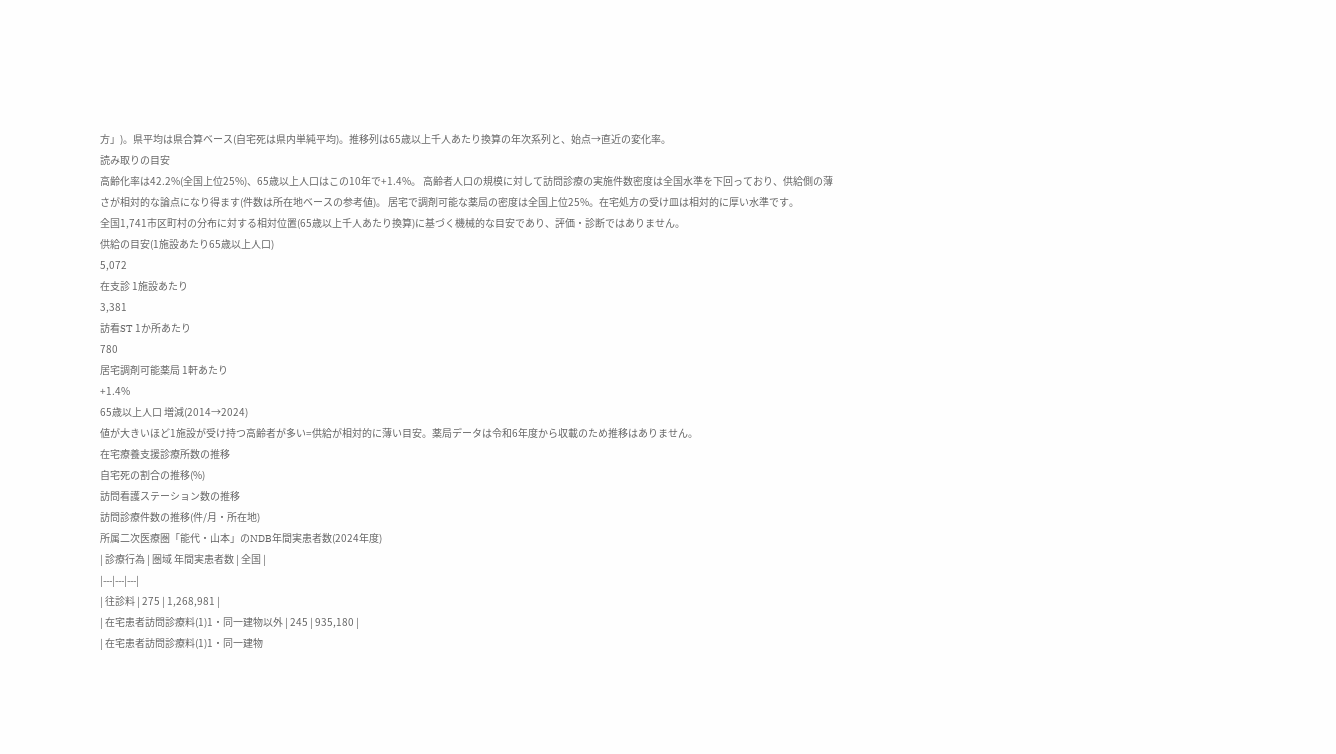方」)。県平均は県合算ベース(自宅死は県内単純平均)。推移列は65歳以上千人あたり換算の年次系列と、始点→直近の変化率。
読み取りの目安
高齢化率は42.2%(全国上位25%)、65歳以上人口はこの10年で+1.4%。 高齢者人口の規模に対して訪問診療の実施件数密度は全国水準を下回っており、供給側の薄さが相対的な論点になり得ます(件数は所在地ベースの参考値)。 居宅で調剤可能な薬局の密度は全国上位25%。在宅処方の受け皿は相対的に厚い水準です。
全国1,741市区町村の分布に対する相対位置(65歳以上千人あたり換算)に基づく機械的な目安であり、評価・診断ではありません。
供給の目安(1施設あたり65歳以上人口)
5,072
在支診 1施設あたり
3,381
訪看ST 1か所あたり
780
居宅調剤可能薬局 1軒あたり
+1.4%
65歳以上人口 増減(2014→2024)
値が大きいほど1施設が受け持つ高齢者が多い=供給が相対的に薄い目安。薬局データは令和6年度から収載のため推移はありません。
在宅療養支援診療所数の推移
自宅死の割合の推移(%)
訪問看護ステーション数の推移
訪問診療件数の推移(件/月・所在地)
所属二次医療圏「能代・山本」のNDB年間実患者数(2024年度)
| 診療行為 | 圏域 年間実患者数 | 全国 |
|---|---|---|
| 往診料 | 275 | 1,268,981 |
| 在宅患者訪問診療料(1)1・同一建物以外 | 245 | 935,180 |
| 在宅患者訪問診療料(1)1・同一建物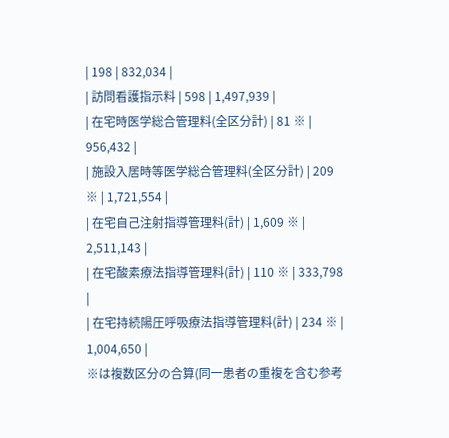| 198 | 832,034 |
| 訪問看護指示料 | 598 | 1,497,939 |
| 在宅時医学総合管理料(全区分計) | 81 ※ | 956,432 |
| 施設入居時等医学総合管理料(全区分計) | 209 ※ | 1,721,554 |
| 在宅自己注射指導管理料(計) | 1,609 ※ | 2,511,143 |
| 在宅酸素療法指導管理料(計) | 110 ※ | 333,798 |
| 在宅持続陽圧呼吸療法指導管理料(計) | 234 ※ | 1,004,650 |
※は複数区分の合算(同一患者の重複を含む参考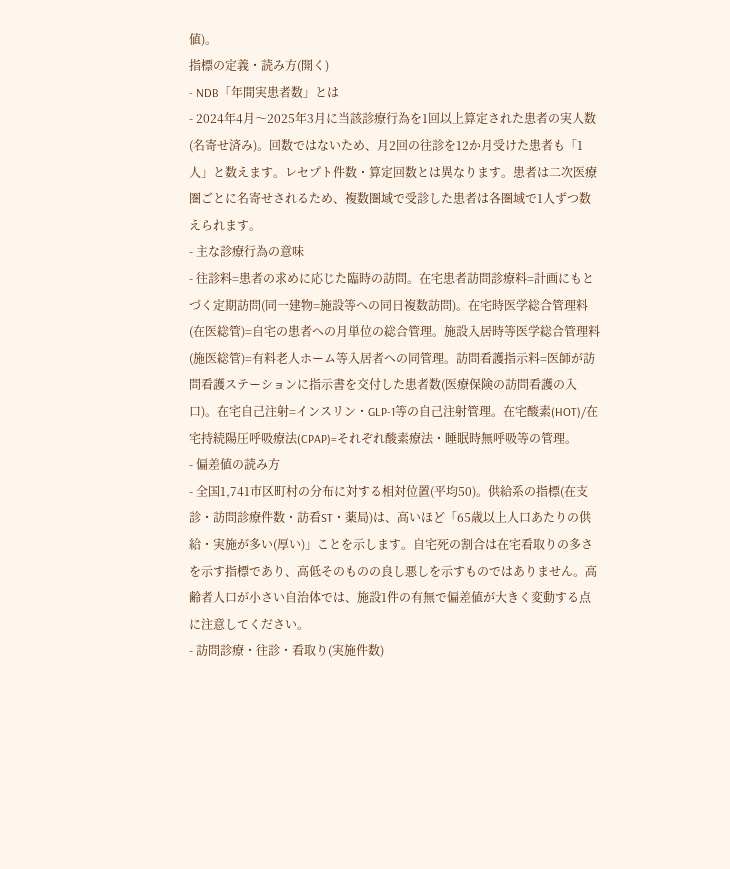値)。
指標の定義・読み方(開く)
- NDB「年間実患者数」とは
- 2024年4月〜2025年3月に当該診療行為を1回以上算定された患者の実人数(名寄せ済み)。回数ではないため、月2回の往診を12か月受けた患者も「1人」と数えます。レセプト件数・算定回数とは異なります。患者は二次医療圏ごとに名寄せされるため、複数圏域で受診した患者は各圏域で1人ずつ数えられます。
- 主な診療行為の意味
- 往診料=患者の求めに応じた臨時の訪問。在宅患者訪問診療料=計画にもとづく定期訪問(同一建物=施設等への同日複数訪問)。在宅時医学総合管理料(在医総管)=自宅の患者への月単位の総合管理。施設入居時等医学総合管理料(施医総管)=有料老人ホーム等入居者への同管理。訪問看護指示料=医師が訪問看護ステーションに指示書を交付した患者数(医療保険の訪問看護の入口)。在宅自己注射=インスリン・GLP-1等の自己注射管理。在宅酸素(HOT)/在宅持続陽圧呼吸療法(CPAP)=それぞれ酸素療法・睡眠時無呼吸等の管理。
- 偏差値の読み方
- 全国1,741市区町村の分布に対する相対位置(平均50)。供給系の指標(在支診・訪問診療件数・訪看ST・薬局)は、高いほど「65歳以上人口あたりの供給・実施が多い(厚い)」ことを示します。自宅死の割合は在宅看取りの多さを示す指標であり、高低そのものの良し悪しを示すものではありません。高齢者人口が小さい自治体では、施設1件の有無で偏差値が大きく変動する点に注意してください。
- 訪問診療・往診・看取り(実施件数)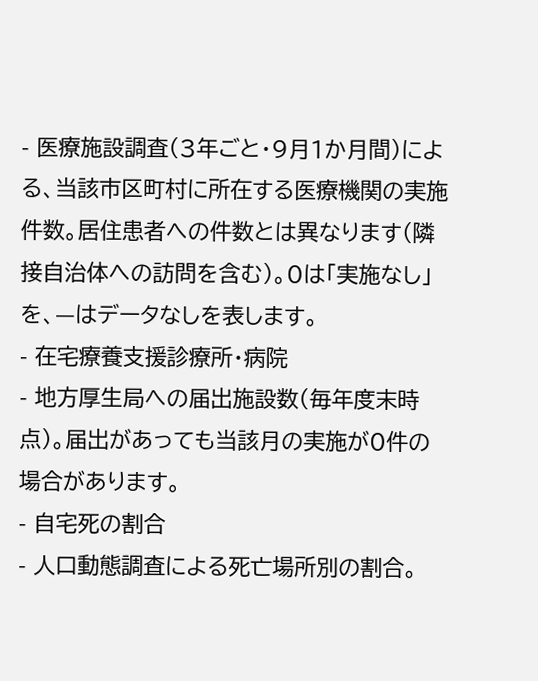- 医療施設調査(3年ごと・9月1か月間)による、当該市区町村に所在する医療機関の実施件数。居住患者への件数とは異なります(隣接自治体への訪問を含む)。0は「実施なし」を、—はデータなしを表します。
- 在宅療養支援診療所・病院
- 地方厚生局への届出施設数(毎年度末時点)。届出があっても当該月の実施が0件の場合があります。
- 自宅死の割合
- 人口動態調査による死亡場所別の割合。